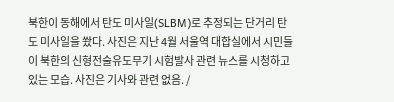북한이 동해에서 탄도 미사일(SLBM)로 추정되는 단거리 탄도 미사일을 쐈다. 사진은 지난 4월 서울역 대합실에서 시민들이 북한의 신형전술유도무기 시험발사 관련 뉴스를 시청하고 있는 모습. 사진은 기사와 관련 없음. /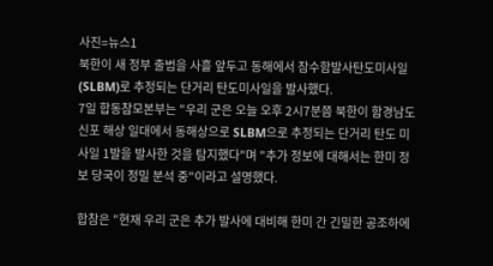사진=뉴스1
북한이 새 정부 출범을 사흘 앞두고 동해에서 잠수함발사탄도미사일(SLBM)로 추정되는 단거리 탄도미사일을 발사했다.
7일 합동참모본부는 "우리 군은 오늘 오후 2시7분쯤 북한이 함경남도 신포 해상 일대에서 동해상으로 SLBM으로 추정되는 단거리 탄도 미사일 1발을 발사한 것을 탐지했다"며 "추가 정보에 대해서는 한미 정보 당국이 정밀 분석 중"이라고 설명했다.

합참은 "현재 우리 군은 추가 발사에 대비해 한미 간 긴밀한 공조하에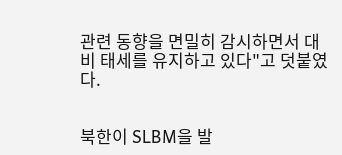관련 동향을 면밀히 감시하면서 대비 태세를 유지하고 있다"고 덧붙였다.


북한이 SLBM을 발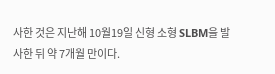사한 것은 지난해 10월19일 신형 소형 SLBM을 발사한 뒤 약 7개월 만이다.